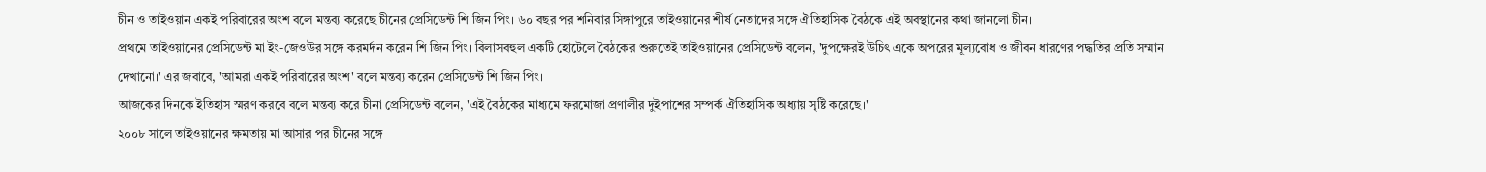চীন ও তাইওয়ান একই পরিবারের অংশ বলে মন্তব্য করেছে চীনের প্রেসিডেন্ট শি জিন পিং। ৬০ বছর পর শনিবার সিঙ্গাপুরে তাইওয়ানের শীর্ষ নেতাদের সঙ্গে ঐতিহাসিক বৈঠকে এই অবস্থানের কথা জানলো চীন।
প্রথমে তাইওয়ানের প্রেসিডেন্ট মা ইং-জেওউর সঙ্গে করমর্দন করেন শি জিন পিং। বিলাসবহুল একটি হোটেলে বৈঠকের শুরুতেই তাইওয়ানের প্রেসিডেন্ট বলেন, 'দুপক্ষেরই উচিৎ একে অপরের মূল্যবোধ ও জীবন ধারণের পদ্ধতির প্রতি সম্মান দেখানো।' এর জবাবে, 'আমরা একই পরিবারের অংশ' বলে মন্তব্য করেন প্রেসিডেন্ট শি জিন পিং।
আজকের দিনকে ইতিহাস স্মরণ করবে বলে মন্তব্য করে চীনা প্রেসিডেন্ট বলেন, 'এই বৈঠকের মাধ্যমে ফরমোজা প্রণালীর দুইপাশের সম্পর্ক ঐতিহাসিক অধ্যায় সৃষ্টি করেছে।'
২০০৮ সালে তাইওয়ানের ক্ষমতায় মা আসার পর চীনের সঙ্গে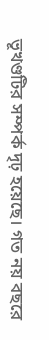ভূখণ্ডটির সম্পর্ক দৃঢ় হয়েছে। গত নয় বছরে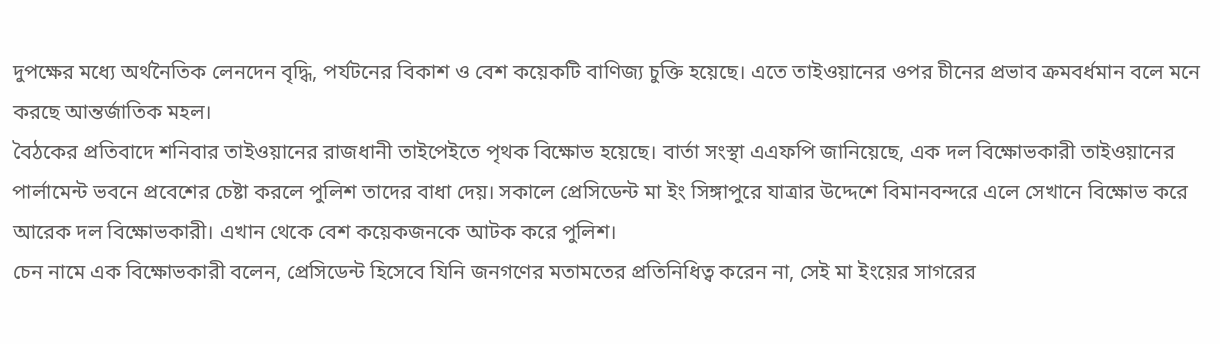দুপক্ষের মধ্যে অর্থনৈতিক লেনদেন বৃদ্ধি, পর্যটনের বিকাশ ও বেশ কয়েকটি বাণিজ্য চুক্তি হয়েছে। এতে তাইওয়ানের ওপর চীনের প্রভাব ক্রমবর্ধমান বলে মনে করছে আন্তর্জাতিক মহল।
বৈঠকের প্রতিবাদে শনিবার তাইওয়ানের রাজধানী তাইপেইতে পৃথক বিক্ষোভ হয়েছে। বার্তা সংস্থা এএফপি জানিয়েছে, এক দল বিক্ষোভকারী তাইওয়ানের পার্লামেন্ট ভবনে প্রবেশের চেষ্টা করলে পুলিশ তাদের বাধা দেয়। সকালে প্রেসিডেন্ট মা ইং সিঙ্গাপুরে যাত্রার উদ্দেশে বিমানবন্দরে এলে সেখানে বিক্ষোভ করে আরেক দল বিক্ষোভকারী। এখান থেকে বেশ কয়েকজনকে আটক করে পুলিশ।
চেন নামে এক বিক্ষোভকারী বলেন, প্রেসিডেন্ট হিসেবে যিনি জনগণের মতামতের প্রতিনিধিত্ব করেন না, সেই মা ইংয়ের সাগরের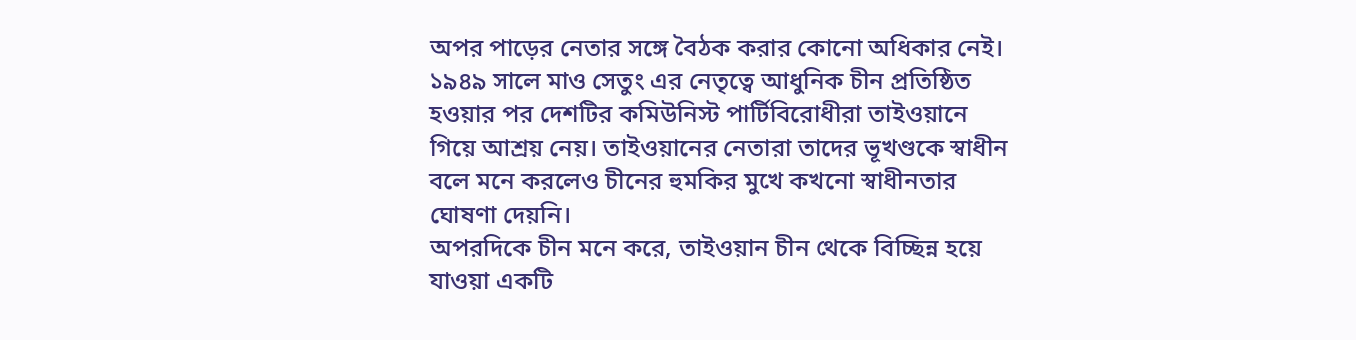অপর পাড়ের নেতার সঙ্গে বৈঠক করার কোনো অধিকার নেই।
১৯৪৯ সালে মাও সেতুং এর নেতৃত্বে আধুনিক চীন প্রতিষ্ঠিত হওয়ার পর দেশটির কমিউনিস্ট পার্টিবিরোধীরা তাইওয়ানে গিয়ে আশ্রয় নেয়। তাইওয়ানের নেতারা তাদের ভূখণ্ডকে স্বাধীন বলে মনে করলেও চীনের হুমকির মুখে কখনো স্বাধীনতার ঘোষণা দেয়নি।
অপরদিকে চীন মনে করে, তাইওয়ান চীন থেকে বিচ্ছিন্ন হয়ে যাওয়া একটি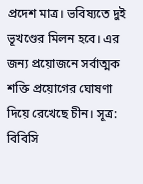প্রদেশ মাত্র। ভবিষ্যতে দুই ভূখণ্ডের মিলন হবে। এর জন্য প্রয়োজনে সর্বাত্মক শক্তি প্রয়োগের ঘোষণা দিয়ে রেখেছে চীন। সূত্র: বিবিসি